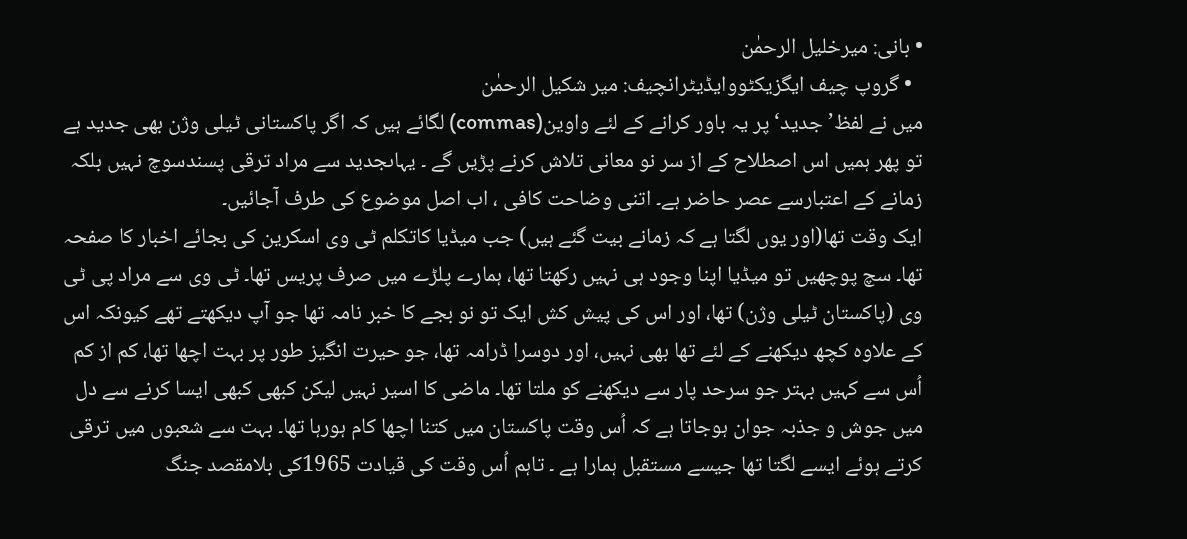• بانی: میرخلیل الرحمٰن
  • گروپ چیف ایگزیکٹووایڈیٹرانچیف: میر شکیل الرحمٰن
میں نے لفظ’ جدید‘ پر یہ باور کرانے کے لئے واوین(commas) لگائے ہیں کہ اگر پاکستانی ٹیلی وژن بھی جدید ہے تو پھر ہمیں اس اصطلاح کے از سر نو معانی تلاش کرنے پڑیں گے ۔ یہاںجدید سے مراد ترقی پسندسوچ نہیں بلکہ زمانے کے اعتبارسے عصر حاضر ہے۔ اتنی وضاحت کافی ، اب اصل موضوع کی طرف آجائیں۔
ایک وقت تھا(اور یوں لگتا ہے کہ زمانے بیت گئے ہیں) جب میڈیا کاتکلم ٹی وی اسکرین کی بجائے اخبار کا صفحہ تھا۔ سچ پوچھیں تو میڈیا اپنا وجود ہی نہیں رکھتا تھا، ہمارے پلڑے میں صرف پریس تھا۔ ٹی وی سے مراد پی ٹی وی (پاکستان ٹیلی وژن) تھا، اور اس کی پیش کش ایک تو نو بجے کا خبر نامہ تھا جو آپ دیکھتے تھے کیونکہ اس کے علاوہ کچھ دیکھنے کے لئے تھا بھی نہیں، اور دوسرا ڈرامہ تھا، جو حیرت انگیز طور پر بہت اچھا تھا، کم از کم اُس سے کہیں بہتر جو سرحد پار سے دیکھنے کو ملتا تھا۔ ماضی کا اسیر نہیں لیکن کبھی کبھی ایسا کرنے سے دل میں جوش و جذبہ جوان ہوجاتا ہے کہ اُس وقت پاکستان میں کتنا اچھا کام ہورہا تھا۔ بہت سے شعبوں میں ترقی کرتے ہوئے ایسے لگتا تھا جیسے مستقبل ہمارا ہے ۔ تاہم اُس وقت کی قیادت 1965کی بلامقصد جنگ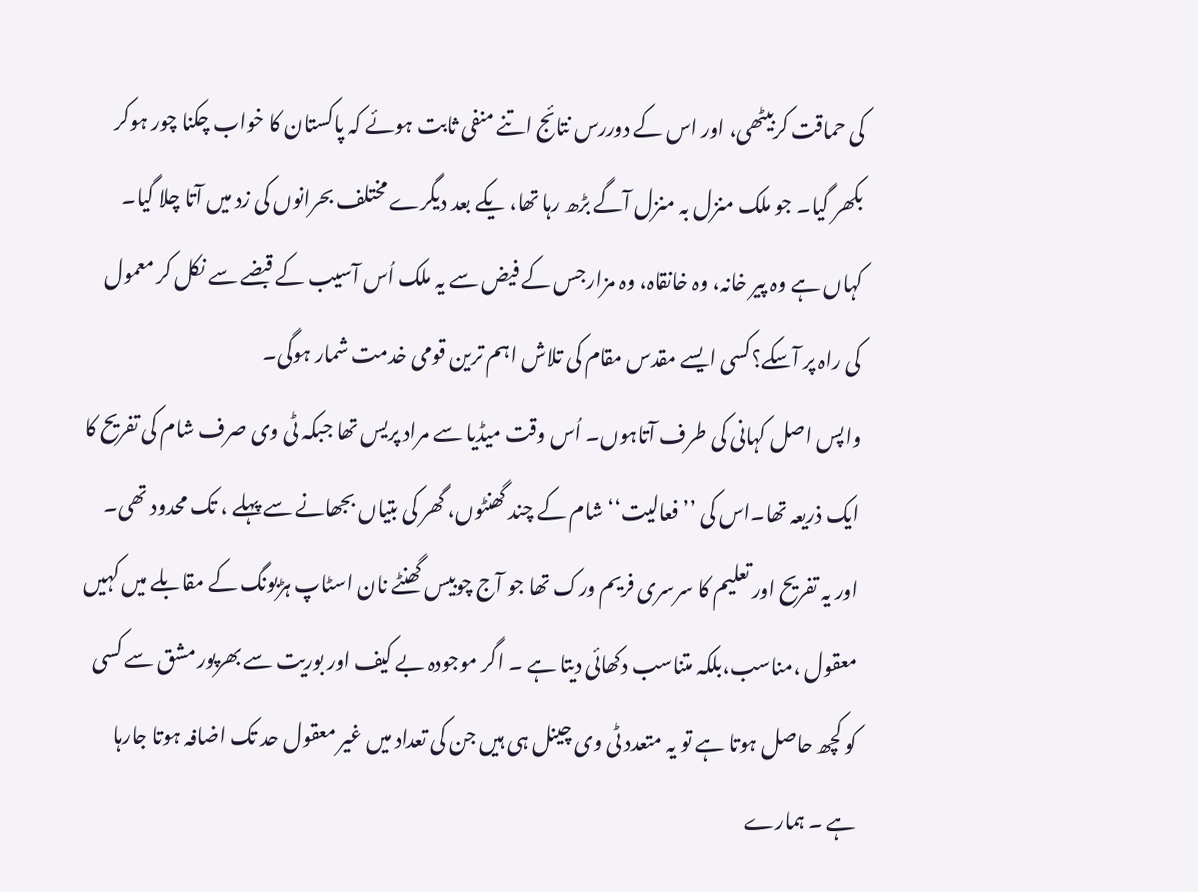کی حماقت کربیٹھی، اور اس کے دوررس نتائج اتنے منفی ثابت ہوئے کہ پاکستان کا خواب چکنا چور ہوکر بکھر گیا۔ جو ملک منزل بہ منزل آگے بڑھ رہا تھا، یکے بعد دیگرے مختلف بحرانوں کی زد میں آتا چلا گیا۔ کہاں ہے وہ پیر خانہ، وہ خانقاہ، وہ مزارجس کے فیض سے یہ ملک اُس آسیب کے قبضے سے نکل کر معمول کی راہ پر آسکے؟کسی ایسے مقدس مقام کی تلاش اہم ترین قومی خدمت شمار ہوگی۔
واپس اصل کہانی کی طرف آتاہوں۔ اُس وقت میڈیا سے مراد پریس تھا جبکہ ٹی وی صرف شام کی تفریح کا ایک ذریعہ تھا۔اس کی ’’فعالیت‘‘ شام کے چند گھنٹوں، گھر کی بتیاں بجھانے سے پہلے ، تک محدود تھی۔ اور یہ تفریح اور تعلیم کا سرسری فریم ورک تھا جو آج چوبیس گھنٹے نان اسٹاپ ہڑبونگ کے مقابلے میں کہیں معقول ،مناسب،بلکہ متناسب دکھائی دیتا ہے ۔ اگر موجودہ بے کیف اور بوریت سے بھرپور مشق سے کسی کو کچھ حاصل ہوتا ہے تو یہ متعدد ٹی وی چینل ہی ہیں جن کی تعداد میں غیر معقول حد تک اضافہ ہوتا جارہا ہے ۔ ہمارے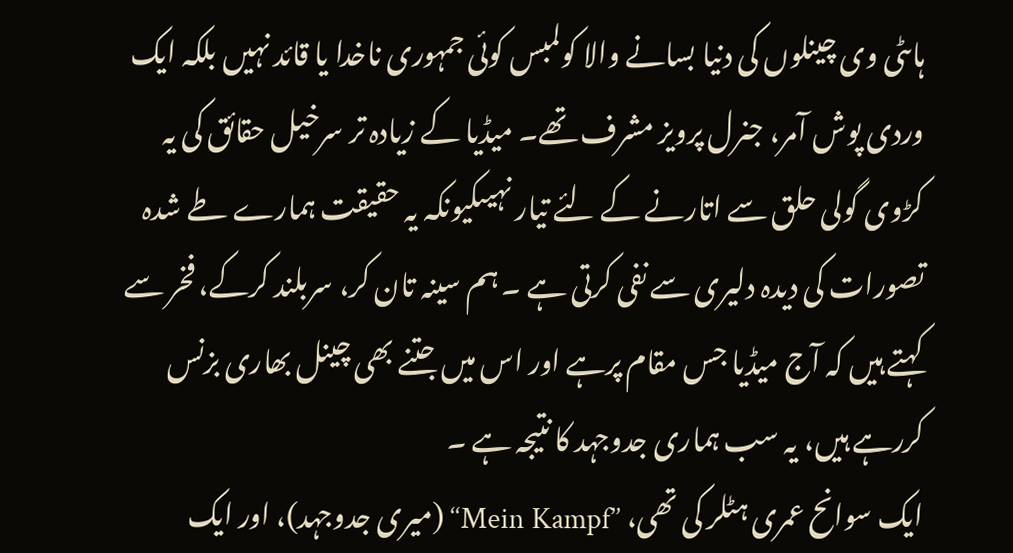ہاںٹی وی چینلوں کی دنیا بسانے والا کولمبس کوئی جمہوری ناخدا یا قائد نہیں بلکہ ایک وردی پوش آمر، جنرل پرویز مشرف تھے۔ میڈیا کے زیادہ تر سرخیل حقائق کی یہ کڑوی گولی حلق سے اتارنے کے لئے تیار نہیںکیونکہ یہ حقیقت ہمارے طے شدہ تصورات کی دیدہ دلیری سے نفی کرتی ہے ۔ ہم سینہ تان کر، سربلند کرکے، فخر سے کہتے ہیں کہ آج میڈیا جس مقام پرہے اور اس میں جتنے بھی چینل بھاری بزنس کررہے ہیں، یہ سب ہماری جدوجہد کا نتیجہ ہے ۔
ایک سوانح عمری ہٹلر کی تھی، ’’Mein Kampf‘‘ (میری جدوجہد)، اور ایک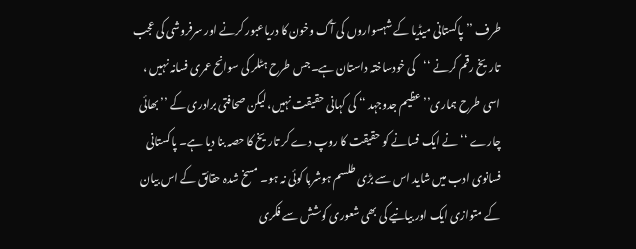طرف ’’ پاکستانی میڈیا کے شہسواروں کی آگ وخون کا دریاعبور کرنے اور سرفروشی کی عجب تاریخ رقم کرنے ‘‘کی خودساختہ داستان ہے۔جس طرح ہٹلر کی سوانح عمری فسانہ نہیں ، اسی طرح ہماری’’عظیم جدوجہد ‘‘ کی کہانی حقیقت نہیں، لیکن صحافتی برادری کے ’’بھائی چارے ‘‘ نے ایک فسانے کو حقیقت کا روپ دے کر تاریخ کا حصہ بنا دیا ہے۔ پاکستانی فسانوی ادب میں شاید اس سے بڑی طلسم ہوشربا کوئی نہ ہو۔ مسخ شدہ حقائق کے اس بیان کے متوازی ایک اور بیانیے کی بھی شعوری کوشش سے فکری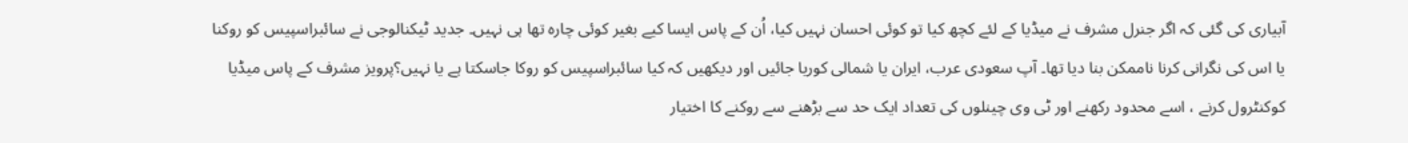آبیاری کی گئی کہ اگر جنرل مشرف نے میڈیا کے لئے کچھ کیا تو کوئی احسان نہیں کیا، اُن کے پاس ایسا کیے بغیر کوئی چارہ تھا ہی نہیں۔ جدید ٹیکنالوجی نے سائبراسپیس کو روکنا یا اس کی نگرانی کرنا ناممکن بنا دیا تھا۔ آپ سعودی عرب، ایران یا شمالی کوریا جائیں اور دیکھیں کہ کیا سائبراسپیس کو روکا جاسکتا ہے یا نہیں؟پرویز مشرف کے پاس میڈیا کوکنٹرول کرنے ، اسے محدود رکھنے اور ٹی وی چینلوں کی تعداد ایک حد سے بڑھنے سے روکنے کا اختیار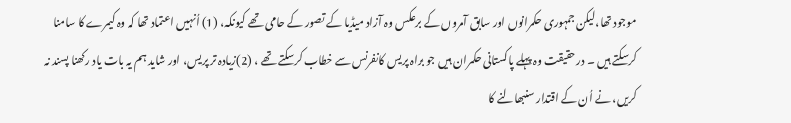موجود تھا،لیکن جمہوری حکمرانوں اور سابق آمروں کے برعکس وہ آزاد میڈیا کے تصور کے حامی تھے کیونکہ، (1) اُنہیں اعتماد تھا کہ وہ کیمرے کا سامنا کرسکتے ہیں ۔ درحقیقت وہ پہلے پاکستانی حکمران ہیں جو براہ پریس کانفرنس سے خطاب کرسکتے تھے ، (2)زیادہ تر پریس، اور شاید ہم یہ بات یاد رکھنا پسند نہ کریں، نے اُن کے اقتدار سنبھالنے کا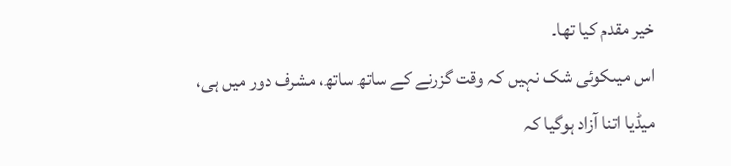خیر مقدم کیا تھا۔
اس میںکوئی شک نہیں کہ وقت گزرنے کے ساتھ ساتھ، مشرف دور میں ہی، میڈیا اتنا آزاد ہوگیا کہ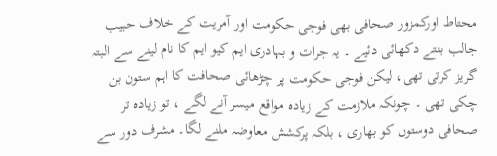محتاط اورکمزور صحافی بھی فوجی حکومت اور آمریت کے خلاف حبیب جالب بنتے دکھائی دئیے ۔ یہ جرات و بہادری ایم کیو ایم کا نام لینے سے البتہ گریز کرتی تھی، لیکن فوجی حکومت پر چڑھائی صحافت کا اہم ستون بن چکی تھی ۔ چونکہ ملازمت کے زیادہ مواقع میسر آنے لگے ، تو زیادہ تر صحافی دوستوں کو بھاری ، بلکہ پرکشش معاوضہ ملنے لگا۔ مشرف دور سے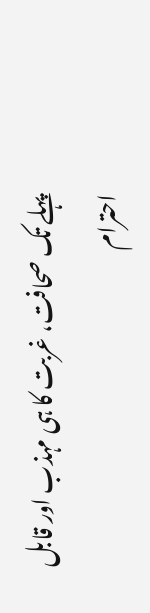پہلے تک صحافت، غربت کا ہی مہذب اور قابل احترام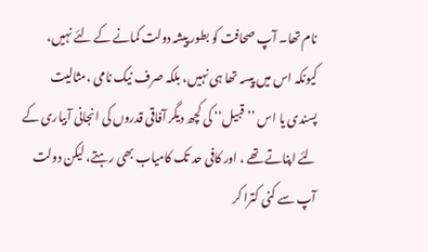نام تھا۔ آپ صحافت کو بطور پیشہ دولت کمانے کے لئے نہیں، کیونکہ اس میں پیسہ تھا ہی نہیں، بلکہ صرف نیک نامی ،مثالیت پسندی یا اس ’’قبیل‘‘ کی کچھ دیگر آفاقی قدروں کی انجانی آبیاری کے لئے اپناتے تھے ، اور کافی حد تک کامیاب بھی رہتے، لیکن دولت آپ سے کنی کترا کر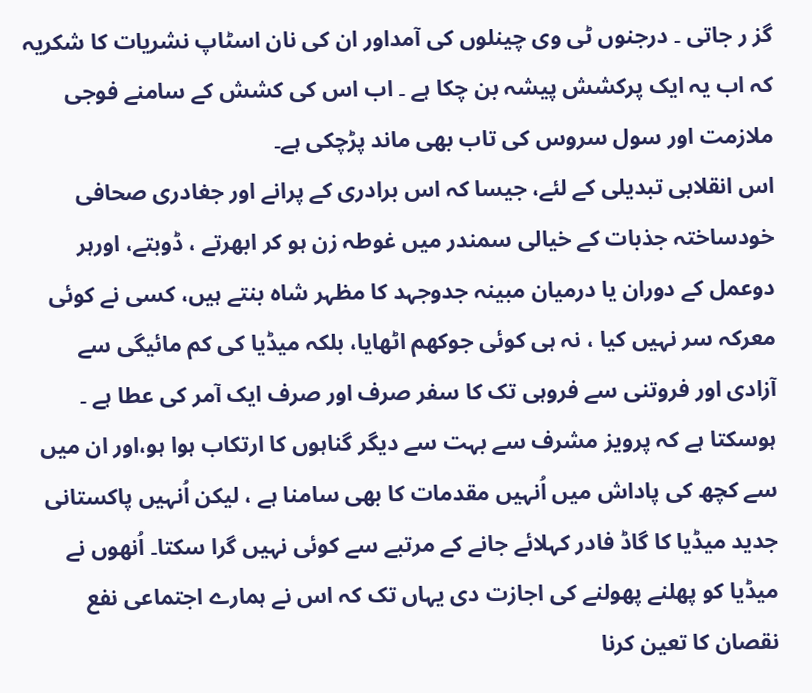گز ر جاتی ۔ درجنوں ٹی وی چینلوں کی آمداور ان کی نان اسٹاپ نشریات کا شکریہ کہ اب یہ ایک پرکشش پیشہ بن چکا ہے ۔ اب اس کی کشش کے سامنے فوجی ملازمت اور سول سروس کی تاب بھی ماند پڑچکی ہے۔
اس انقلابی تبدیلی کے لئے، جیسا کہ اس برادری کے پرانے اور جغادری صحافی خودساختہ جذبات کے خیالی سمندر میں غوطہ زن ہو کر ابھرتے ، ڈوبتے، اورہر دوعمل کے دوران یا درمیان مبینہ جدوجہد کا مظہر شاہ بنتے ہیں، کسی نے کوئی معرکہ سر نہیں کیا ، نہ ہی کوئی جوکھم اٹھایا، بلکہ میڈیا کی کم مائیگی سے آزادی اور فروتنی سے فروہی تک کا سفر صرف اور صرف ایک آمر کی عطا ہے ۔ ہوسکتا ہے کہ پرویز مشرف سے بہت سے دیگر گناہوں کا ارتکاب ہوا ہو،اور ان میں سے کچھ کی پاداش میں اُنہیں مقدمات کا بھی سامنا ہے ، لیکن اُنہیں پاکستانی جدید میڈیا کا گاڈ فادر کہلائے جانے کے مرتبے سے کوئی نہیں گرا سکتا۔ اُنھوں نے میڈیا کو پھلنے پھولنے کی اجازت دی یہاں تک کہ اس نے ہمارے اجتماعی نفع نقصان کا تعین کرنا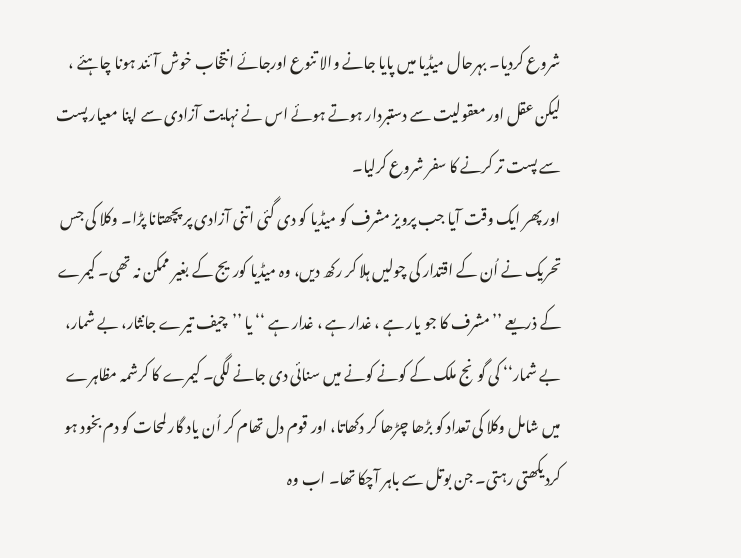شروع کردیا۔ بہرحال میڈیا میں پایا جانے والا تنوع اورجائے انتخاب خوش آئند ہونا چاہئے ، لیکن عقل اور معقولیت سے دستبردار ہوتے ہوئے اس نے نہایت آزادی سے اپنا معیار پست سے پست تر کرنے کا سفر شروع کرلیا۔
اور پھر ایک وقت آیا جب پرویز مشرف کو میڈیا کو دی گئی اتنی آزادی پر پچھتانا پڑا۔ وکلا کی جس تحریک نے اُن کے اقتدار کی چولیں ہلا کر رکھ دیں، وہ میڈیا کوریج کے بغیر ممکن نہ تھی۔ کیمرے کے ذریعے ’’مشرف کا جو یار ہے ، غدار ہے ، غدار ہے ‘‘ یا ’’چیف تیرے جانثار، بے شمار، بے شمار‘‘ کی گونج ملک کے کونے کونے میں سنائی دی جانے لگی۔ کیمرے کا کرشمہ مظاہرے میں شامل وکلا کی تعداد کو بڑھا چڑھا کر دکھاتا، اور قوم دل تھام کر اُن یاد گار لمحات کو دم بخود ہو کردیکھتی رہتی۔ جن بوتل سے باہر آچکا تھا۔ اب وہ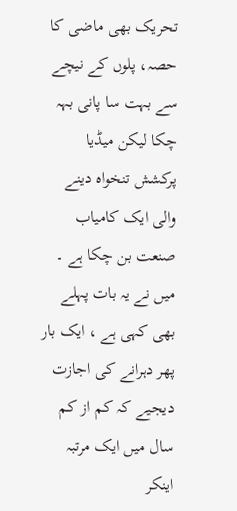تحریک بھی ماضی کا حصہ، پلوں کے نیچے سے بہت سا پانی بہہ چکا لیکن میڈیا پرکشش تنخواہ دینے والی ایک کامیاب صنعت بن چکا ہے ۔ میں نے یہ بات پہلے بھی کہی ہے ، ایک بار پھر دہرانے کی اجازت دیجیے کہ کم از کم سال میں ایک مرتبہ اینکر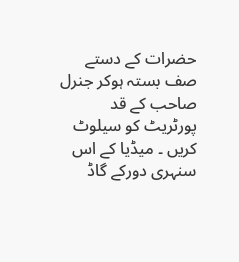حضرات کے دستے صف بستہ ہوکر جنرل صاحب کے قد پورٹریٹ کو سیلوٹ کریں ۔ میڈیا کے اس سنہری دورکے گاڈ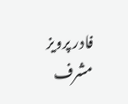فادر پرویز مشرف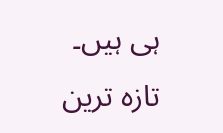ہی ہیں۔
تازہ ترین